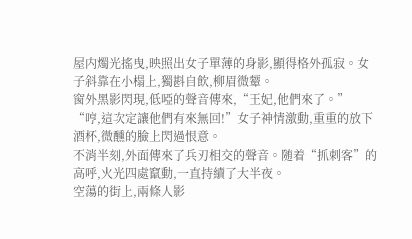屋内燭光搖曳,映照出女子單薄的身影,顯得格外孤寂。女子斜靠在小榻上,獨斟自飲,柳眉微颦。
窗外黑影閃現,低啞的聲音傳來,“王妃,他們來了。”
“哼,這次定讓他們有來無回!”女子神情激動,重重的放下酒杯,微醺的臉上閃過恨意。
不消半刻,外面傳來了兵刃相交的聲音。随着“抓刺客”的高呼,火光四處竄動,一直持續了大半夜。
空蕩的街上,兩條人影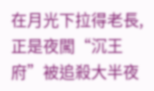在月光下拉得老長,正是夜闖“沉王府”被追殺大半夜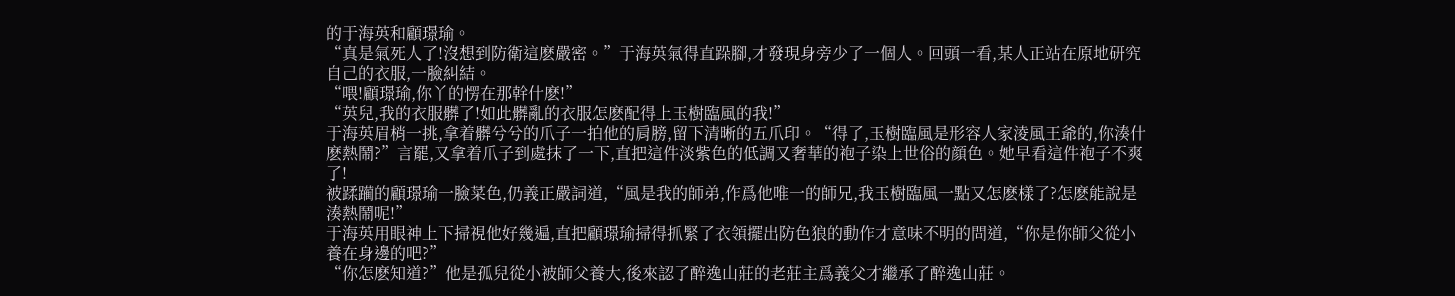的于海英和顧璟瑜。
“真是氣死人了!沒想到防衛這麽嚴密。”于海英氣得直跺腳,才發現身旁少了一個人。回頭一看,某人正站在原地研究自己的衣服,一臉糾結。
“喂!顧璟瑜,你丫的愣在那幹什麽!”
“英兒,我的衣服髒了!如此髒亂的衣服怎麽配得上玉樹臨風的我!”
于海英眉梢一挑,拿着髒兮兮的爪子一拍他的肩膀,留下清晰的五爪印。“得了,玉樹臨風是形容人家淩風王爺的,你湊什麽熱鬧?”言罷,又拿着爪子到處抹了一下,直把這件淡紫色的低調又奢華的袍子染上世俗的顔色。她早看這件袍子不爽了!
被蹂躏的顧璟瑜一臉菜色,仍義正嚴詞道,“風是我的師弟,作爲他唯一的師兄,我玉樹臨風一點又怎麽樣了?怎麽能說是湊熱鬧呢!”
于海英用眼神上下掃視他好幾遍,直把顧璟瑜掃得抓緊了衣領擺出防色狼的動作才意味不明的問道,“你是你師父從小養在身邊的吧?”
“你怎麽知道?”他是孤兒從小被師父養大,後來認了醉逸山莊的老莊主爲義父才繼承了醉逸山莊。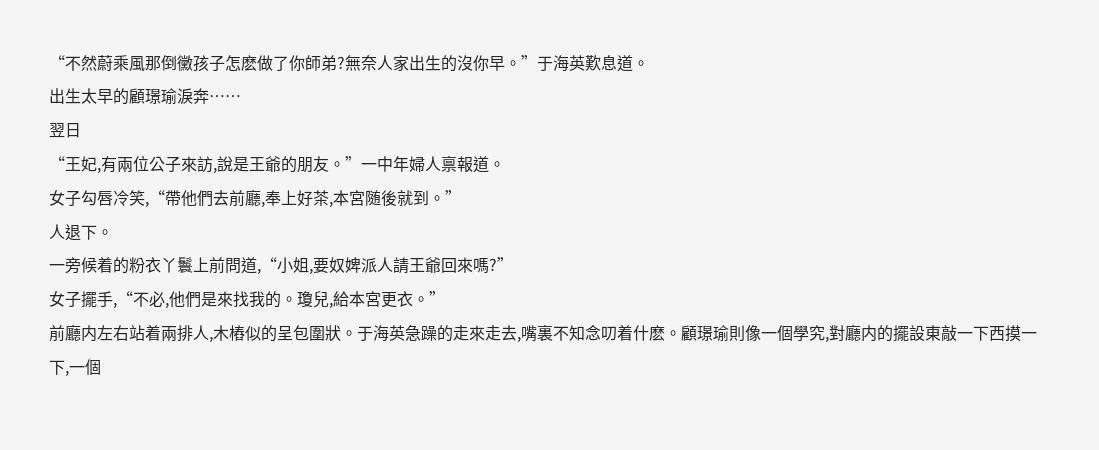“不然蔚乘風那倒黴孩子怎麽做了你師弟?無奈人家出生的沒你早。”于海英歎息道。
出生太早的顧璟瑜淚奔……
翌日
“王妃,有兩位公子來訪,說是王爺的朋友。”一中年婦人禀報道。
女子勾唇冷笑,“帶他們去前廳,奉上好茶,本宮随後就到。”
人退下。
一旁候着的粉衣丫鬟上前問道,“小姐,要奴婢派人請王爺回來嗎?”
女子擺手,“不必,他們是來找我的。瓊兒,給本宮更衣。”
前廳内左右站着兩排人,木樁似的呈包圍狀。于海英急躁的走來走去,嘴裏不知念叨着什麽。顧璟瑜則像一個學究,對廳内的擺設東敲一下西摸一下,一個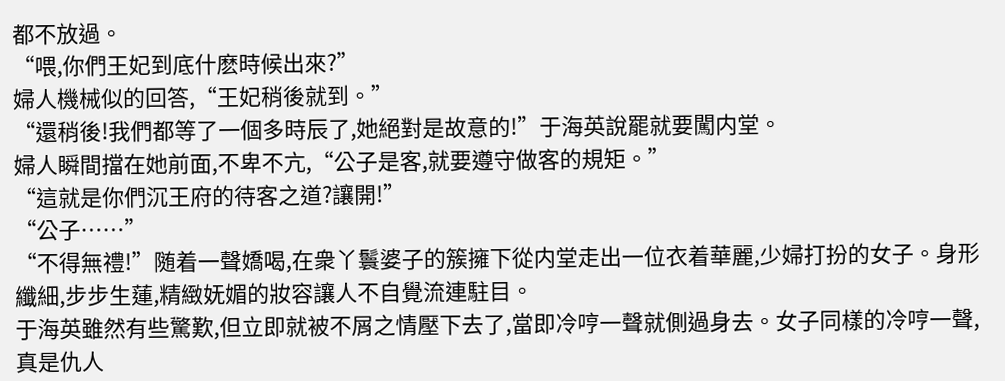都不放過。
“喂,你們王妃到底什麽時候出來?”
婦人機械似的回答,“王妃稍後就到。”
“還稍後!我們都等了一個多時辰了,她絕對是故意的!”于海英說罷就要闖内堂。
婦人瞬間擋在她前面,不卑不亢,“公子是客,就要遵守做客的規矩。”
“這就是你們沉王府的待客之道?讓開!”
“公子……”
“不得無禮!”随着一聲嬌喝,在衆丫鬟婆子的簇擁下從内堂走出一位衣着華麗,少婦打扮的女子。身形纖細,步步生蓮,精緻妩媚的妝容讓人不自覺流連駐目。
于海英雖然有些驚歎,但立即就被不屑之情壓下去了,當即冷哼一聲就側過身去。女子同樣的冷哼一聲,真是仇人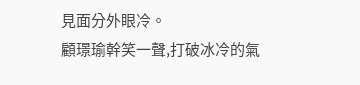見面分外眼冷。
顧璟瑜幹笑一聲,打破冰冷的氣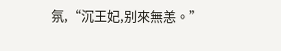氛,“沉王妃,别來無恙。”